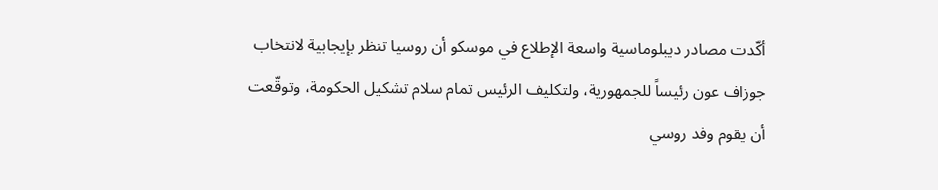أكّدت مصادر ديبلوماسية واسعة الإطلاع في موسكو أن روسيا تنظر بإيجابية لانتخاب جوزاف عون رئيساً للجمهورية، ولتكليف الرئيس تمام سلام تشكيل الحكومة، وتوقّعت أن يقوم وفد روسي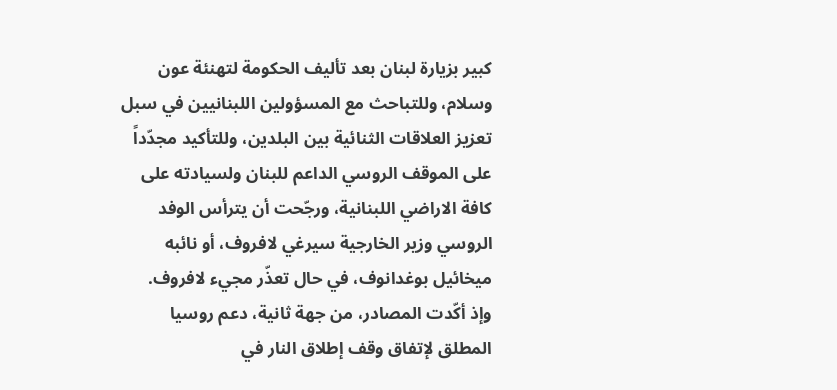كبير بزيارة لبنان بعد تأليف الحكومة لتهنئة عون وسلام، وللتباحث مع المسؤولين اللبنانيين في سبل تعزيز العلاقات الثنائية بين البلدين، وللتأكيد مجدّداً على الموقف الروسي الداعم للبنان ولسيادته على كافة الاراضي اللبنانية، ورجّحت أن يترأس الوفد الروسي وزير الخارجية سيرغي لافروف، أو نائبه ميخائيل بوغدانوف، في حال تعذّر مجيء لافروف.
وإذ أكّدت المصادر، من جهة ثانية، دعم روسيا المطلق لإتفاق وقف إطلاق النار في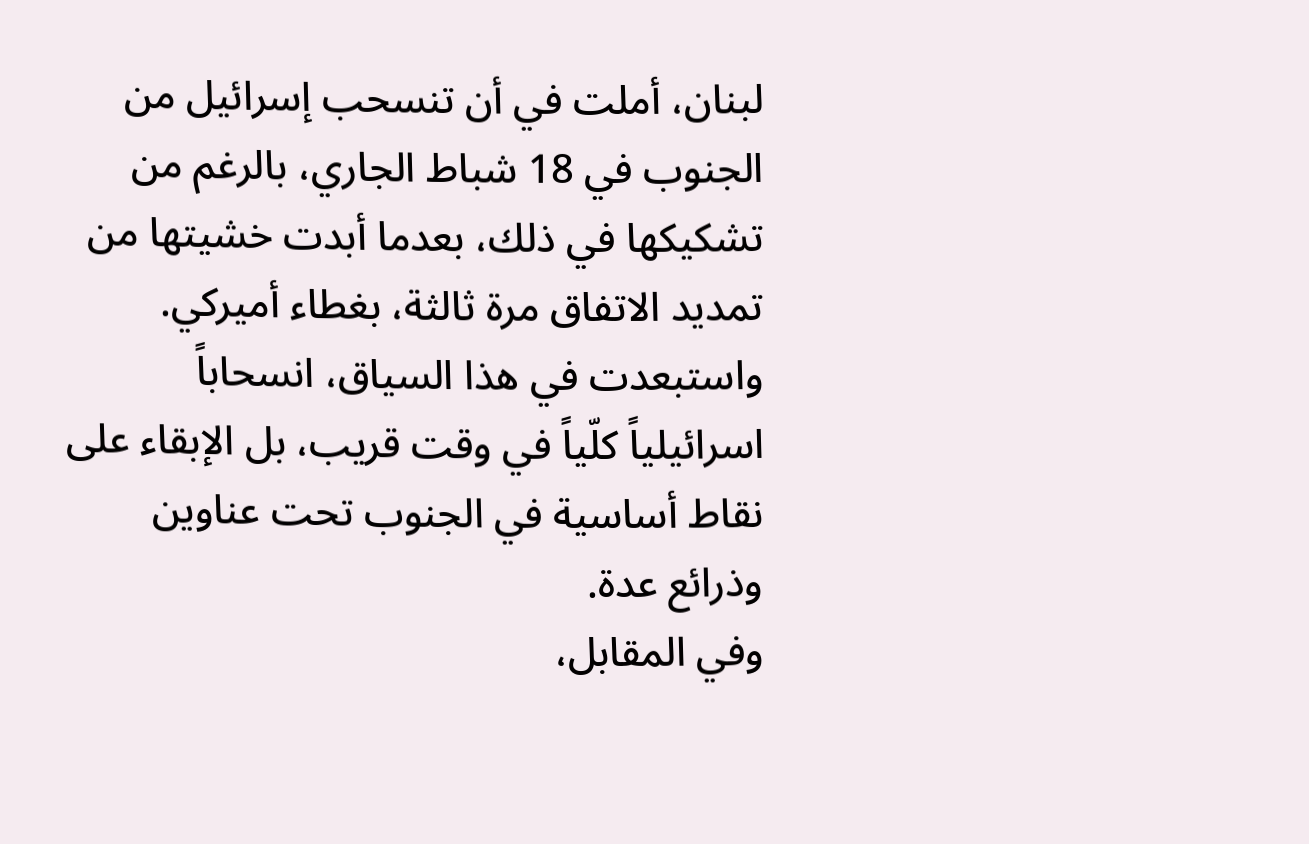لبنان، أملت في أن تنسحب إسرائيل من الجنوب في 18 شباط الجاري، بالرغم من تشكيكها في ذلك، بعدما أبدت خشيتها من تمديد الاتفاق مرة ثالثة، بغطاء أميركي.
واستبعدت في هذا السياق، انسحاباً اسرائيلياً كلّياً في وقت قريب، بل الإبقاء على نقاط أساسية في الجنوب تحت عناوين وذرائع عدة.
وفي المقابل،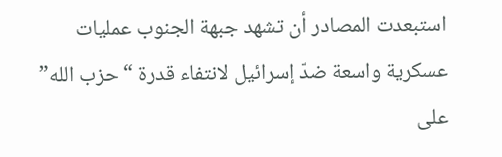استبعدت المصادر أن تشهد جبهة الجنوب عمليات عسكرية واسعة ضدّ إسرائيل لانتفاء قدرة “حزب الله” على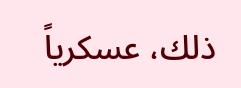ذلك، عسكرياً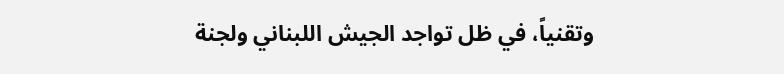وتقنياً، في ظل تواجد الجيش اللبناني ولجنة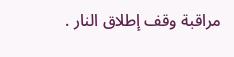مراقبة وقف إطلاق النار .